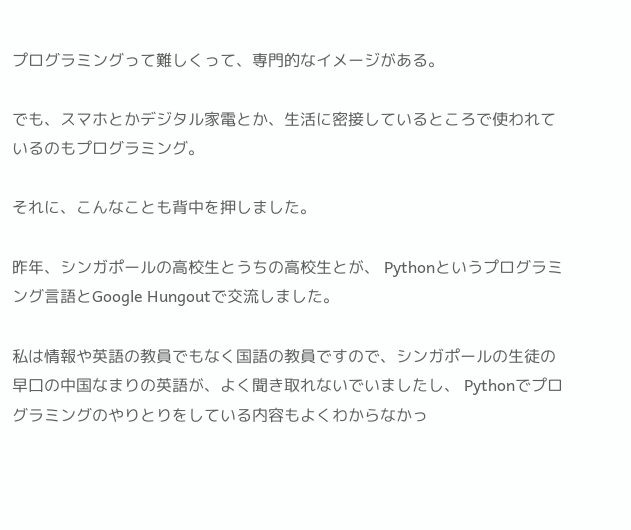プログラミングって難しくって、専門的なイメージがある。

でも、スマホとかデジタル家電とか、生活に密接しているところで使われているのもプログラミング。

それに、こんなことも背中を押しました。

昨年、シンガポールの高校生とうちの高校生とが、 Pythonというプログラミング言語とGoogle Hungoutで交流しました。

私は情報や英語の教員でもなく国語の教員ですので、シンガポールの生徒の早口の中国なまりの英語が、よく聞き取れないでいましたし、 Pythonでプログラミングのやりとりをしている内容もよくわからなかっ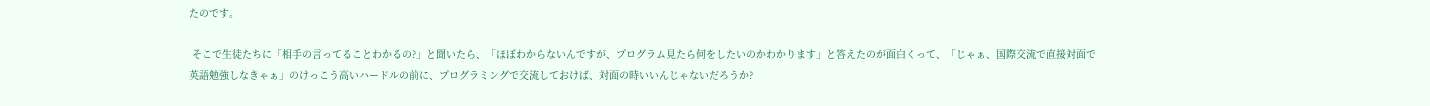たのです。

 そこで生徒たちに「相手の言ってることわかるの?」と聞いたら、「ほぼわからないんですが、プログラム見たら何をしたいのかわかります」と答えたのが面白くって、「じゃぁ、国際交流で直接対面で英語勉強しなきゃぁ」のけっこう高いハードルの前に、プログラミングで交流しておけば、対面の時いいんじゃないだろうか?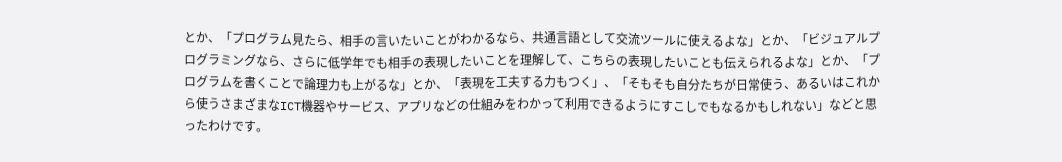とか、「プログラム見たら、相手の言いたいことがわかるなら、共通言語として交流ツールに使えるよな」とか、「ビジュアルプログラミングなら、さらに低学年でも相手の表現したいことを理解して、こちらの表現したいことも伝えられるよな」とか、「プログラムを書くことで論理力も上がるな」とか、「表現を工夫する力もつく」、「そもそも自分たちが日常使う、あるいはこれから使うさまざまなICT機器やサービス、アプリなどの仕組みをわかって利用できるようにすこしでもなるかもしれない」などと思ったわけです。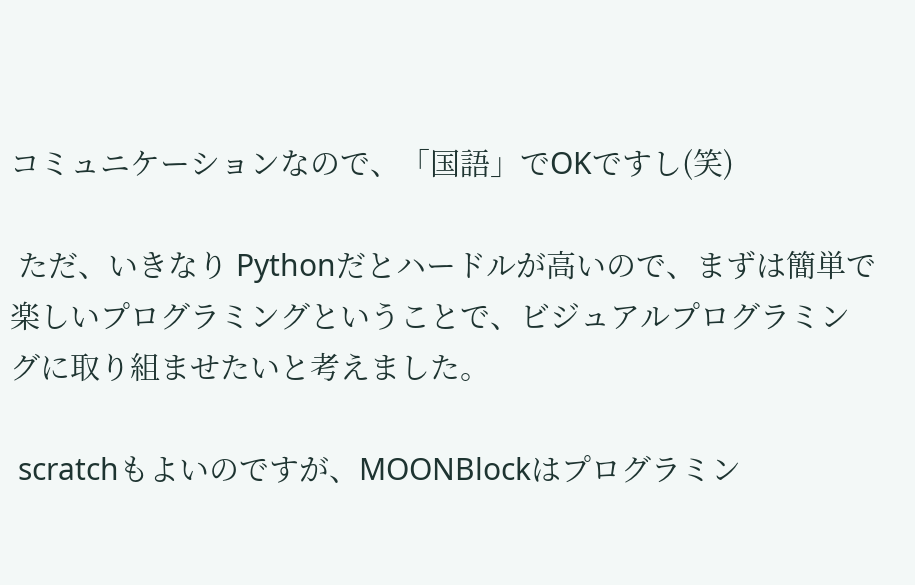コミュニケーションなので、「国語」でOKですし(笑)

 ただ、いきなり Pythonだとハードルが高いので、まずは簡単で楽しいプログラミングということで、ビジュアルプログラミングに取り組ませたいと考えました。

 scratchもよいのですが、MOONBlockはプログラミン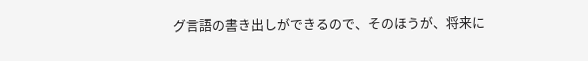グ言語の書き出しができるので、そのほうが、将来に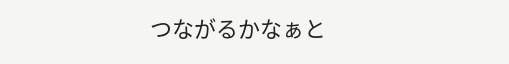つながるかなぁと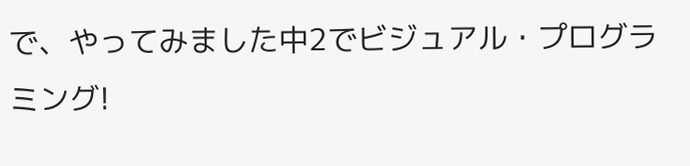で、やってみました中2でビジュアル・プログラミング!